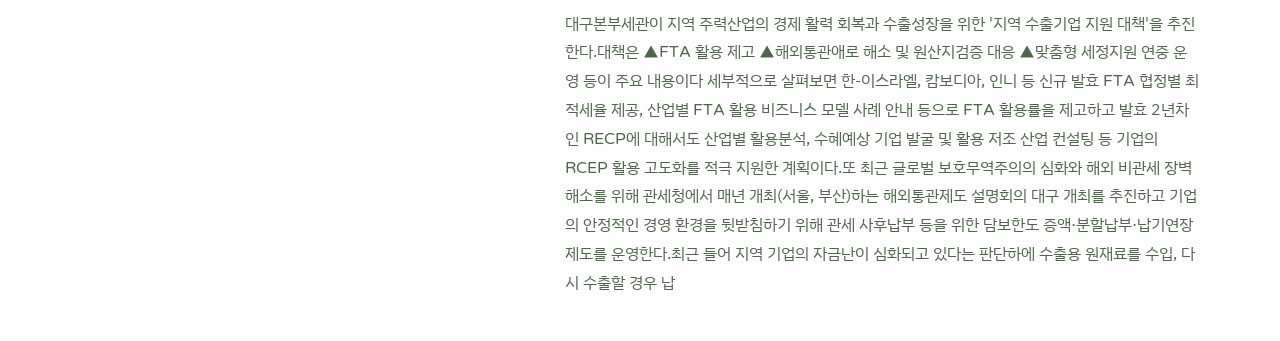대구본부세관이 지역 주력산업의 경제 활력 회복과 수출성장을 위한 '지역 수출기업 지원 대책'을 추진한다.대책은 ▲FTA 활용 제고 ▲해외통관애로 해소 및 원산지검증 대응 ▲맞춤형 세정지원 연중 운영 등이 주요 내용이다 세부적으로 살펴보면 한-이스라엘, 캄보디아, 인니 등 신규 발효 FTA 협정별 최적세율 제공, 산업별 FTA 활용 비즈니스 모델 사례 안내 등으로 FTA 활용률을 제고하고 발효 2년차인 RECP에 대해서도 산업별 활용분석, 수혜예상 기업 발굴 및 활용 저조 산업 컨설팅 등 기업의 RCEP 활용 고도화를 적극 지원한 계획이다.또 최근 글로벌 보호무역주의의 심화와 해외 비관세 장벽 해소를 위해 관세청에서 매년 개최(서울, 부산)하는 해외통관제도 설명회의 대구 개최를 추진하고 기업의 안정적인 경영 환경을 뒷받침하기 위해 관세 사후납부 등을 위한 담보한도 증액·분할납부·납기연장 제도를 운영한다.최근 들어 지역 기업의 자금난이 심화되고 있다는 판단하에 수출용 원재료를 수입, 다시 수출할 경우 납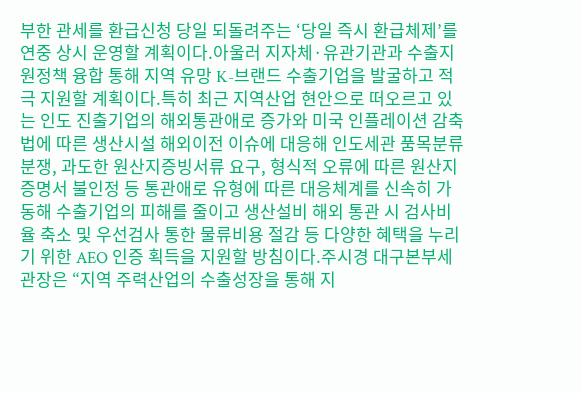부한 관세를 환급신청 당일 되돌려주는 ‘당일 즉시 환급체제’를 연중 상시 운영할 계획이다.아울러 지자체·유관기관과 수출지원정책 융합 통해 지역 유망 K-브랜드 수출기업을 발굴하고 적극 지원할 계획이다.특히 최근 지역산업 현안으로 떠오르고 있는 인도 진출기업의 해외통관애로 증가와 미국 인플레이션 감축법에 따른 생산시설 해외이전 이슈에 대응해 인도세관 품목분류 분쟁, 과도한 원산지증빙서류 요구, 형식적 오류에 따른 원산지증명서 불인정 등 통관애로 유형에 따른 대응체계를 신속히 가동해 수출기업의 피해를 줄이고 생산설비 해외 통관 시 검사비율 축소 및 우선검사 통한 물류비용 절감 등 다양한 혜택을 누리기 위한 AEO 인증 획득을 지원할 방침이다.주시경 대구본부세관장은 “지역 주력산업의 수출성장을 통해 지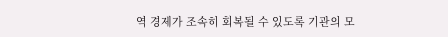역 경제가 조속히 회복될 수 있도록 기관의 모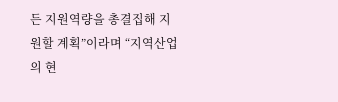든 지원역량을 총결집해 지원할 계획”이라며 “지역산업의 현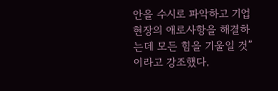안을 수시로 파악하고 기업 현장의 애로사항을 해결하는데 모든 힘을 기울일 것”이라고 강조했다.